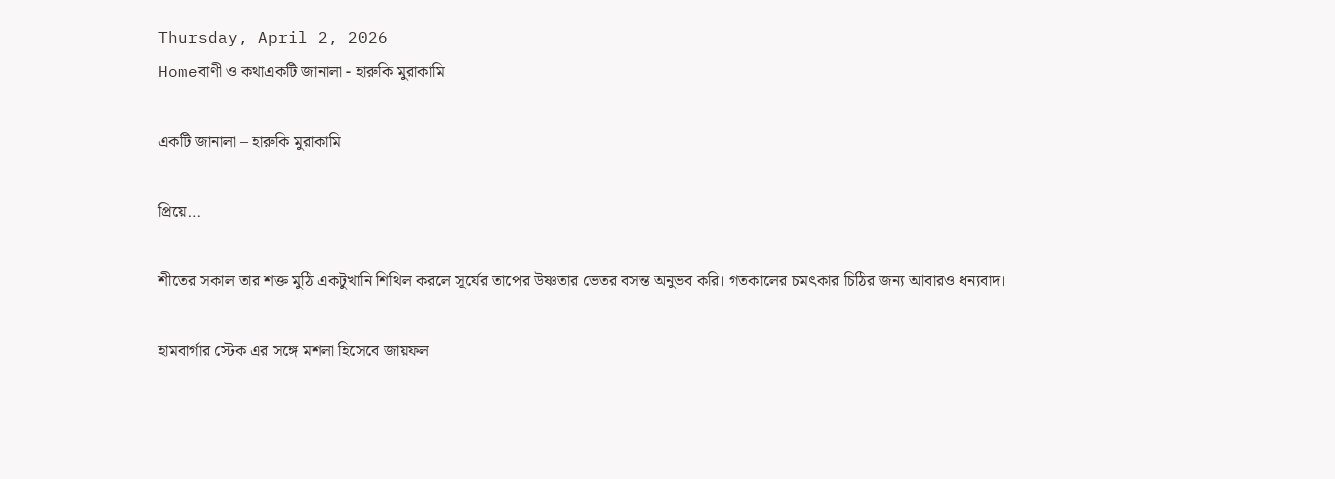Thursday, April 2, 2026
Homeবাণী ও কথাএকটি জানালা - হারুকি মুরাকামি

একটি জানালা – হারুকি মুরাকামি

প্রিয়ে…

শীতের সকাল তার শক্ত মুঠি একটুখানি শিথিল করলে সূর্যের তাপের উষ্ণতার ভেতর বসন্ত অনুভব করি। গতকালের চমৎকার চিঠির জন্য আবারও ধন্যবাদ।

হামবার্গার স্টেক এর সঙ্গে মশলা হিসেবে জায়ফল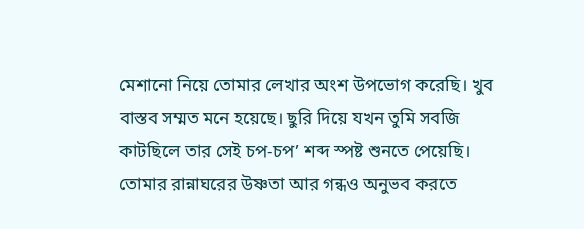মেশানো নিয়ে তোমার লেখার অংশ উপভোগ করেছি। খুব বাস্তব সম্মত মনে হয়েছে। ছুরি দিয়ে যখন তুমি সবজি কাটছিলে তার সেই চপ-চপ’ শব্দ স্পষ্ট শুনতে পেয়েছি। তোমার রান্নাঘরের উষ্ণতা আর গন্ধও অনুভব করতে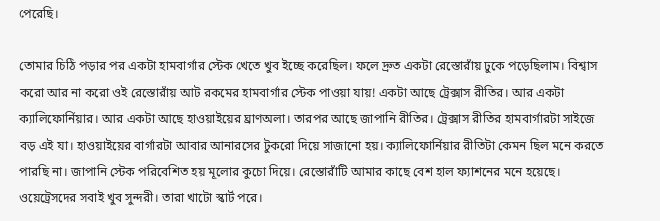পেরেছি।

তোমার চিঠি পড়ার পর একটা হামবার্গার স্টেক খেতে খুব ইচ্ছে করেছিল। ফলে দ্রুত একটা রেস্তোরাঁয় ঢুকে পড়েছিলাম। বিশ্বাস করো আর না করো ওই রেস্তোরাঁয় আট রকমের হামবার্গার স্টেক পাওয়া যায়! একটা আছে ট্রেক্সাস রীতির। আর একটা ক্যালিফোর্নিয়ার। আর একটা আছে হাওয়াইয়ের ঘ্রাণঅলা। তারপর আছে জাপানি রীতির। ট্রেক্সাস রীতির হামবার্গারটা সাইজে বড় এই যা। হাওয়াইয়ের বার্গারটা আবার আনারসের টুকরো দিয়ে সাজানো হয়। ক্যালিফোর্নিয়ার রীতিটা কেমন ছিল মনে করতে পারছি না। জাপানি স্টেক পরিবেশিত হয় মূলোর কুচো দিয়ে। রেস্তোরাঁটি আমার কাছে বেশ হাল ফ্যাশনের মনে হয়েছে। ওয়েট্রেসদের সবাই খুব সুন্দরী। তারা খাটো স্কার্ট পরে।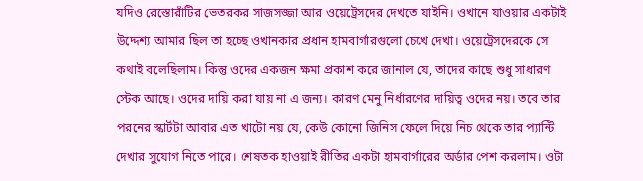যদিও রেস্তোরাঁটির ভেতরকর সাজসজ্জা আর ওয়েট্রেসদের দেখতে যাইনি। ওখানে যাওয়ার একটাই উদ্দেশ্য আমার ছিল তা হচ্ছে ওখানকার প্রধান হামবার্গারগুলো চেখে দেখা। ওয়েট্রেসদেরকে সে কথাই বলেছিলাম। কিন্তু ওদের একজন ক্ষমা প্রকাশ করে জানাল যে, তাদের কাছে শুধু সাধারণ স্টেক আছে। ওদের দায়ি করা যায় না এ জন্য। কারণ মেনু নির্ধারণের দায়িত্ব ওদের নয়। তবে তার পরনের স্কার্টটা আবার এত খাটো নয় যে, কেউ কোনো জিনিস ফেলে দিয়ে নিচ থেকে তার প্যান্টি দেখার সুযোগ নিতে পারে। শেষতক হাওয়াই রীতির একটা হামবার্গারের অর্ডার পেশ করলাম। ওটা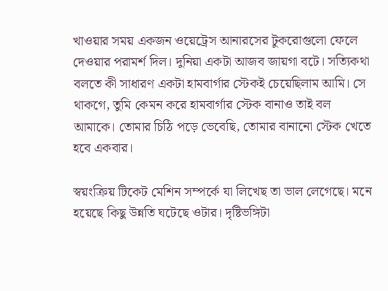খাওয়ার সময় একজন ওয়েট্রেস আনারসের টুকরোগুলো ফেলে দেওয়ার পরামর্শ দিল। দুনিয়া একটা আজব জায়গা বটে। সত্যিকথা বলতে কী সাধারণ একটা হামবার্গার স্টেকই চেয়েছিলাম আমি। সে থাকগে, তুমি কেমন করে হামবার্গার স্টেক বানাও তাই বল আমাকে। তোমার চিঠি পড়ে ভেবেছি, তোমার বানানো স্টেক খেতে হবে একবার।

স্বয়ংক্রিয় টিকেট মেশিন সম্পর্কে যা লিখেছ তা ভাল লেগেছে। মনে হয়েছে কিছু উন্নতি ঘটেছে ওটার। দৃষ্টিভঙ্গিটা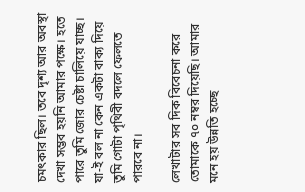চমৎকার ছিল। তবে দৃশ্য আর অবস্থা দেখা সম্ভব হয়নি আমার পক্ষে। হতে পারে তুমি জোর চেষ্টা চালিয়ে যাচ্ছ। যা-ই বল না কেন একটা বাক্য দিয়ে তুমি গোটা পৃথিবী বদলে ফেলতে পারবে না।

লেখাটার সব দিক বিবেচনা করে তোমাকে ৭০ নম্বর দিয়েছি। আমার মনে হয় উন্নতি হচ্ছে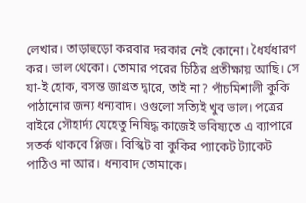লেখার। তাড়াহুড়ো করবার দরকার নেই কোনো। ধৈর্যধারণ কর। ভাল থেকো। তোমার পরের চিঠির প্রতীক্ষায় আছি। সে যা-ই হোক, বসন্ত জাগ্রত দ্বারে, তাই না? পাঁচমিশালী কুকি পাঠানোর জন্য ধন্যবাদ। ওগুলো সত্যিই খুব ভাল। পত্রের বাইরে সৌহার্দ্য যেহেতু নিষিদ্ধ কাজেই ভবিষ্যতে এ ব্যাপারে সতর্ক থাকবে প্লিজ। বিস্কিট বা কুকির প্যাকেট ট্যাকেট পাঠিও না আর। ধন্যবাদ তোমাকে।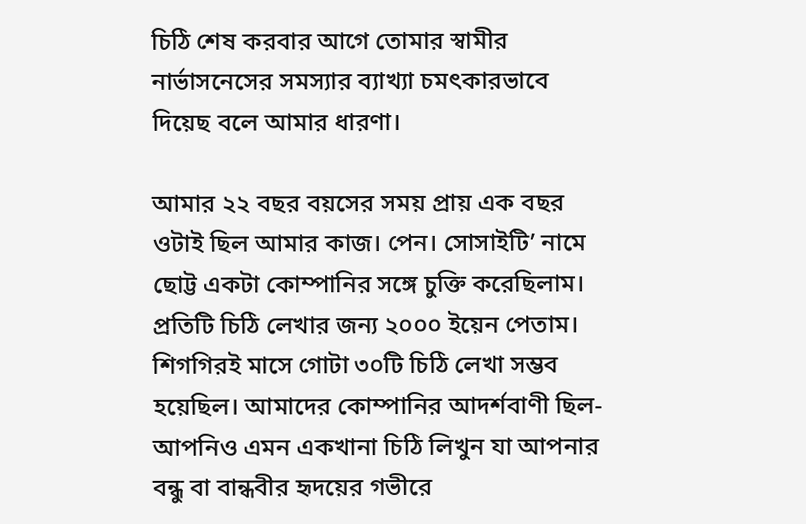চিঠি শেষ করবার আগে তোমার স্বামীর নার্ভাসনেসের সমস্যার ব্যাখ্যা চমৎকারভাবে দিয়েছ বলে আমার ধারণা।

আমার ২২ বছর বয়সের সময় প্রায় এক বছর ওটাই ছিল আমার কাজ। পেন। সোসাইটি’ নামে ছোট্ট একটা কোম্পানির সঙ্গে চুক্তি করেছিলাম। প্রতিটি চিঠি লেখার জন্য ২০০০ ইয়েন পেতাম। শিগগিরই মাসে গোটা ৩০টি চিঠি লেখা সম্ভব হয়েছিল। আমাদের কোম্পানির আদর্শবাণী ছিল- আপনিও এমন একখানা চিঠি লিখুন যা আপনার বন্ধু বা বান্ধবীর হৃদয়ের গভীরে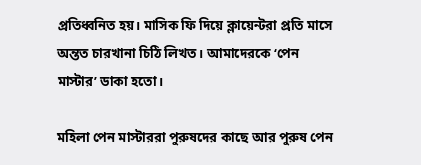প্রতিধ্বনিত হয়। মাসিক ফি দিয়ে ক্লায়েন্টরা প্রতি মাসে অন্তত চারখানা চিঠি লিখত। আমাদেরকে ‘পেন মাস্টার’ ডাকা হতো।

মহিলা পেন মাস্টাররা পুরুষদের কাছে আর পুরুষ পেন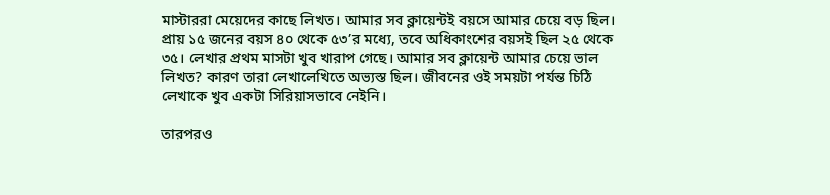মাস্টাররা মেয়েদের কাছে লিখত। আমার সব ক্লায়েন্টই বয়সে আমার চেয়ে বড় ছিল। প্রায় ১৫ জনের বয়স ৪০ থেকে ৫৩’র মধ্যে, তবে অধিকাংশের বয়সই ছিল ২৫ থেকে ৩৫। লেখার প্রথম মাসটা খুব খারাপ গেছে। আমার সব ক্লায়েন্ট আমার চেয়ে ভাল লিখত? কারণ তারা লেখালেখিতে অভ্যস্ত ছিল। জীবনের ওই সময়টা পর্যন্ত চিঠি লেখাকে খুব একটা সিরিয়াসভাবে নেইনি।

তারপরও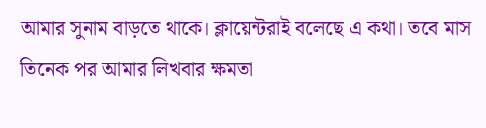আমার সুনাম বাড়তে থাকে। ক্লায়েন্টরাই বলেছে এ কথা। তবে মাস তিনেক পর আমার লিখবার ক্ষমতা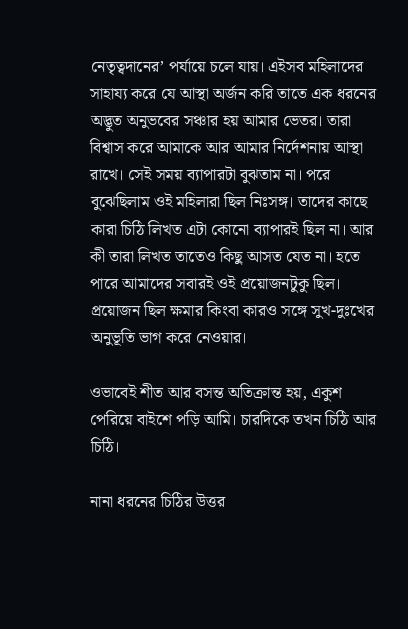নেতৃত্বদানের’ পর্যায়ে চলে যায়। এইসব মহিলাদের সাহায্য করে যে আস্থা অর্জন করি তাতে এক ধরনের অদ্ভুত অনুভবের সঞ্চার হয় আমার ভেতর। তারা বিশ্বাস করে আমাকে আর আমার নির্দেশনায় আস্থা রাখে। সেই সময় ব্যাপারটা বুঝতাম না। পরে বুঝেছিলাম ওই মহিলারা ছিল নিঃসঙ্গ। তাদের কাছে কারা চিঠি লিখত এটা কোনো ব্যাপারই ছিল না। আর কী তারা লিখত তাতেও কিছু আসত যেত না। হতে পারে আমাদের সবারই ওই প্রয়োজনটুকু ছিল। প্রয়োজন ছিল ক্ষমার কিংবা কারও সঙ্গে সুখ-দুঃখের অনুভূতি ভাগ করে নেওয়ার।

ওভাবেই শীত আর বসন্ত অতিক্রান্ত হয়, একুশ পেরিয়ে বাইশে পড়ি আমি। চারদিকে তখন চিঠি আর চিঠি।

নানা ধরনের চিঠির উত্তর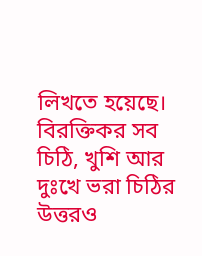লিখতে হয়েছে। বিরক্তিকর সব চিঠি, খুশি আর দুঃখে ভরা চিঠির উত্তরও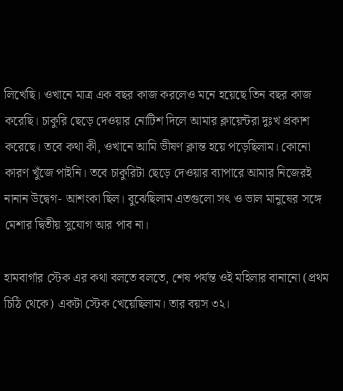লিখেছি। ওখানে মাত্র এক বছর কাজ করলেও মনে হয়েছে তিন বছর কাজ করেছি। চাকুরি ছেড়ে দেওয়ার নোটিশ দিলে আমার ক্লায়েন্টরা দুঃখ প্রকাশ করেছে। তবে কথা কী, ওখানে আমি ভীষণ ক্লান্ত হয়ে পড়েছিলাম। কোনো কারণ খুঁজে পাইনি। তবে চাকুরিটা ছেড়ে দেওয়ার ব্যাপারে আমার নিজেরই নানান উদ্বেগ- আশংকা ছিল। বুঝেছিলাম এতগুলো সৎ ও ভাল মানুষের সঙ্গে মেশার দ্বিতীয় সুযোগ আর পাব না।

হামবার্গার স্টেক এর কথা বলতে বলতে, শেষ পর্যন্ত ওই মহিলার বানানো (প্রথম চিঠি থেকে) একটা স্টেক খেয়েছিলাম। তার বয়স ৩২।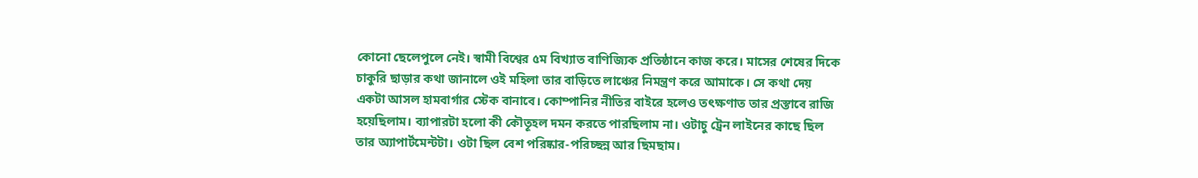কোনো ছেলেপুলে নেই। স্বামী বিশ্বের ৫ম বিখ্যাত বাণিজ্যিক প্রতিষ্ঠানে কাজ করে। মাসের শেষের দিকে চাকুরি ছাড়ার কথা জানালে ওই মহিলা তার বাড়িতে লাঞ্চের নিমন্ত্রণ করে আমাকে। সে কথা দেয় একটা আসল হামবার্গার স্টেক বানাবে। কোম্পানির নীতির বাইরে হলেও তৎক্ষণাত তার প্রস্তাবে রাজি হয়েছিলাম। ব্যাপারটা হলো কী কৌতূহল দমন করতে পারছিলাম না। ওটাচু ট্রেন লাইনের কাছে ছিল তার অ্যাপার্টমেন্টটা। ওটা ছিল বেশ পরিষ্কার-পরিচ্ছন্ন আর ছিমছাম।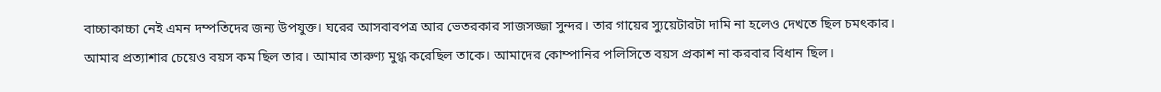বাচ্চাকাচ্চা নেই এমন দম্পতিদের জন্য উপযুক্ত। ঘরের আসবাবপত্র আর ভেতরকার সাজসজ্জা সুন্দর। তার গায়ের স্যুয়েটারটা দামি না হলেও দেখতে ছিল চমৎকার। আমার প্রত্যাশার চেয়েও বয়স কম ছিল তার। আমার তারুণ্য মুগ্ধ করেছিল তাকে। আমাদের কোম্পানির পলিসিতে বয়স প্রকাশ না করবার বিধান ছিল।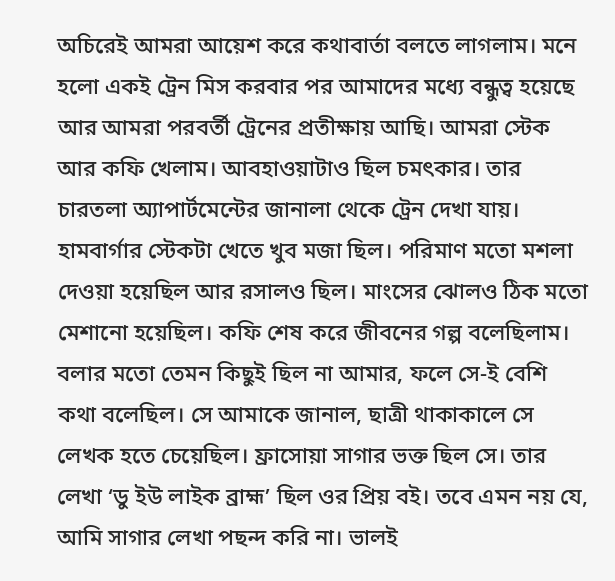অচিরেই আমরা আয়েশ করে কথাবার্তা বলতে লাগলাম। মনে হলো একই ট্রেন মিস করবার পর আমাদের মধ্যে বন্ধুত্ব হয়েছে আর আমরা পরবর্তী ট্রেনের প্রতীক্ষায় আছি। আমরা স্টেক আর কফি খেলাম। আবহাওয়াটাও ছিল চমৎকার। তার চারতলা অ্যাপার্টমেন্টের জানালা থেকে ট্রেন দেখা যায়। হামবার্গার স্টেকটা খেতে খুব মজা ছিল। পরিমাণ মতো মশলা দেওয়া হয়েছিল আর রসালও ছিল। মাংসের ঝোলও ঠিক মতো মেশানো হয়েছিল। কফি শেষ করে জীবনের গল্প বলেছিলাম। বলার মতো তেমন কিছুই ছিল না আমার, ফলে সে-ই বেশি কথা বলেছিল। সে আমাকে জানাল, ছাত্রী থাকাকালে সে লেখক হতে চেয়েছিল। ফ্রাসোয়া সাগার ভক্ত ছিল সে। তার লেখা ‘ডু ইউ লাইক ব্রাহ্ম’ ছিল ওর প্রিয় বই। তবে এমন নয় যে, আমি সাগার লেখা পছন্দ করি না। ভালই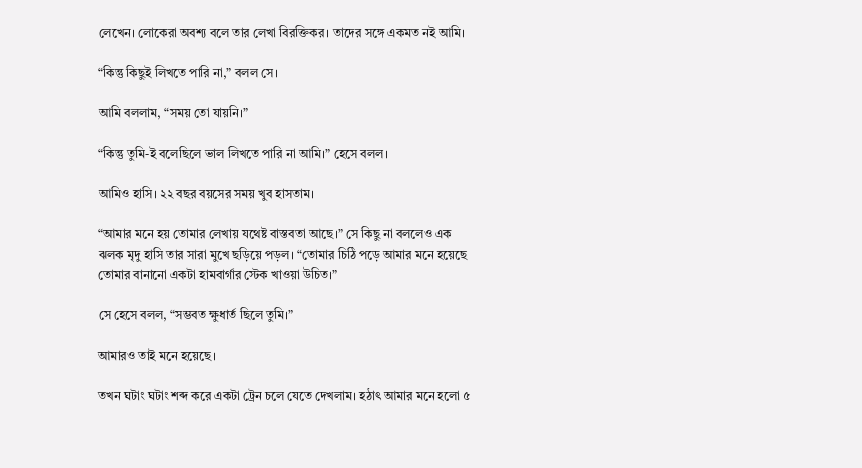লেখেন। লোকেরা অবশ্য বলে তার লেখা বিরক্তিকর। তাদের সঙ্গে একমত নই আমি।

“কিন্তু কিছুই লিখতে পারি না,” বলল সে।

আমি বললাম, “সময় তো যায়নি।”

“কিন্তু তুমি-ই বলেছিলে ভাল লিখতে পারি না আমি।” হেসে বলল।

আমিও হাসি। ২২ বছর বয়সের সময় খুব হাসতাম।

“আমার মনে হয় তোমার লেখায় যথেষ্ট বাস্তবতা আছে।” সে কিছু না বললেও এক ঝলক মৃদু হাসি তার সারা মুখে ছড়িয়ে পড়ল। “তোমার চিঠি পড়ে আমার মনে হয়েছে তোমার বানানো একটা হামবার্গার স্টেক খাওয়া উচিত।”

সে হেসে বলল, “সম্ভবত ক্ষুধার্ত ছিলে তুমি।”

আমারও তাই মনে হয়েছে।

তখন ঘটাং ঘটাং শব্দ করে একটা ট্রেন চলে যেতে দেখলাম। হঠাৎ আমার মনে হলো ৫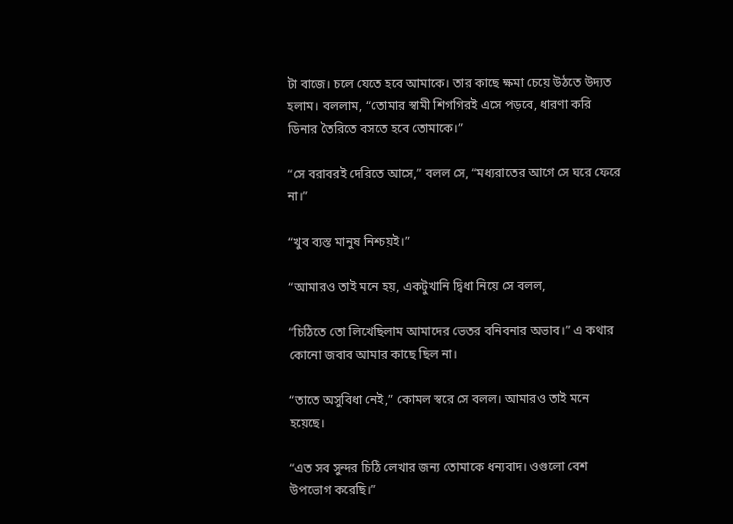টা বাজে। চলে যেতে হবে আমাকে। তার কাছে ক্ষমা চেয়ে উঠতে উদ্যত হলাম। বললাম, “তোমার স্বামী শিগগিরই এসে পড়বে, ধারণা করি ডিনার তৈরিতে বসতে হবে তোমাকে।”

“সে বরাবরই দেরিতে আসে,” বলল সে, “মধ্যরাতের আগে সে ঘরে ফেরে না।”

“খুব ব্যস্ত মানুষ নিশ্চয়ই।”

“আমারও তাই মনে হয়, একটুখানি দ্বিধা নিয়ে সে বলল,

“চিঠিতে তো লিখেছিলাম আমাদের ভেতর বনিবনার অভাব।” এ কথার কোনো জবাব আমার কাছে ছিল না।

“তাতে অসুবিধা নেই,” কোমল স্বরে সে বলল। আমারও তাই মনে হয়েছে।

“এত সব সুন্দর চিঠি লেখার জন্য তোমাকে ধন্যবাদ। ওগুলো বেশ উপভোগ করেছি।”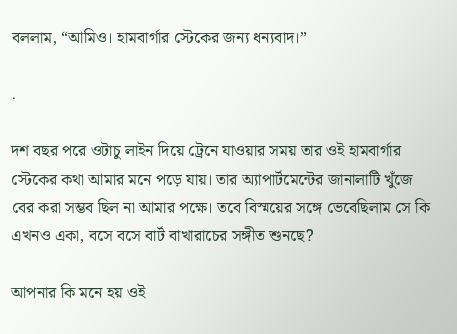বললাম, “আমিও। হামবার্গার স্টেকের জন্য ধন্যবাদ।”

.

দশ বছর পরে ওটাচু লাইন দিয়ে ট্রেনে যাওয়ার সময় তার ওই হামবার্গার স্টেকের কথা আমার মনে পড়ে যায়। তার অ্যাপার্টমেন্টের জানালাটি খুঁজে বের করা সম্ভব ছিল না আমার পক্ষে। তবে বিস্ময়ের সঙ্গে ভেবেছিলাম সে কি এখনও একা, বসে বসে বার্ট বাখারাচের সঙ্গীত শুনছে?

আপনার কি মনে হয় ওই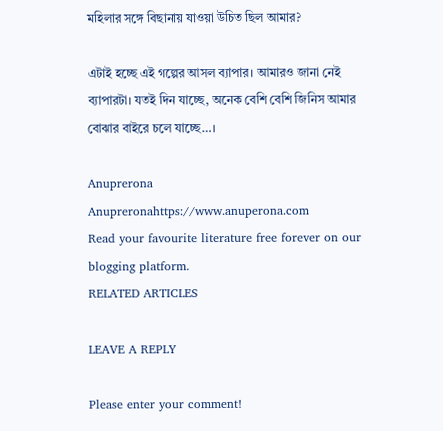মহিলার সঙ্গে বিছানায় যাওয়া উচিত ছিল আমার?

এটাই হচ্ছে এই গল্পের আসল ব্যাপার। আমারও জানা নেই ব্যাপারটা। যতই দিন যাচ্ছে, অনেক বেশি বেশি জিনিস আমার বোঝার বাইরে চলে যাচ্ছে…।

Anuprerona
Anupreronahttps://www.anuperona.com
Read your favourite literature free forever on our blogging platform.
RELATED ARTICLES

LEAVE A REPLY

Please enter your comment!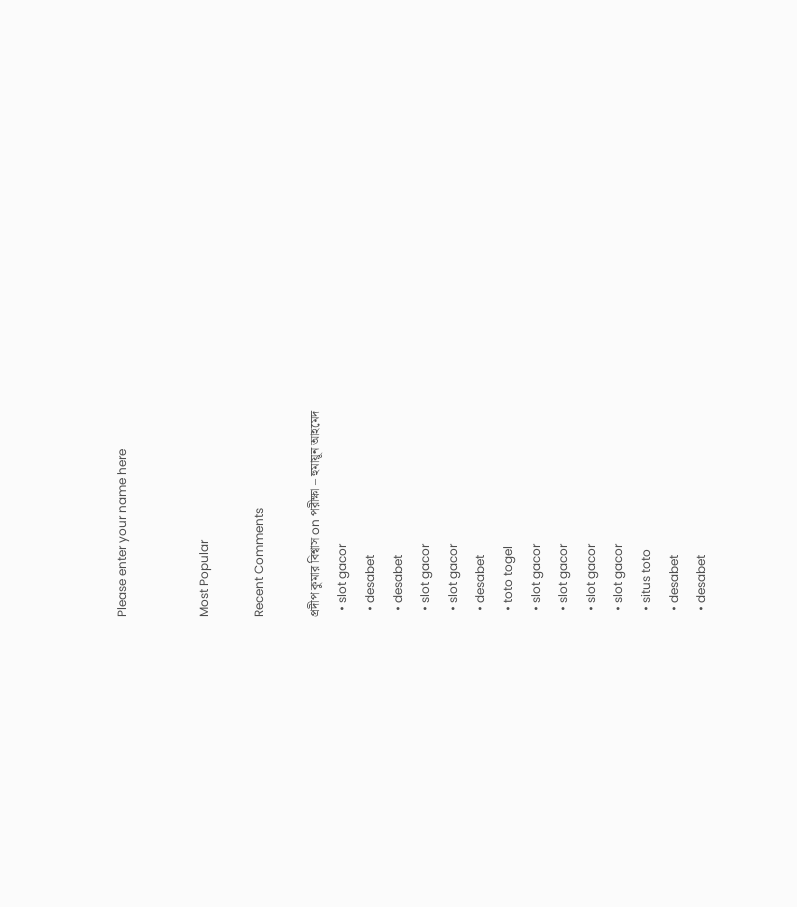Please enter your name here


Most Popular

Recent Comments

প্রদীপ কুমার বিশ্বাস on পরীক্ষা – হুমায়ূন আহমেদ
  • slot gacor
  • desabet
  • desabet
  • slot gacor
  • slot gacor
  • desabet
  • toto togel
  • slot gacor
  • slot gacor
  • slot gacor
  • slot gacor
  • situs toto
  • desabet
  • desabet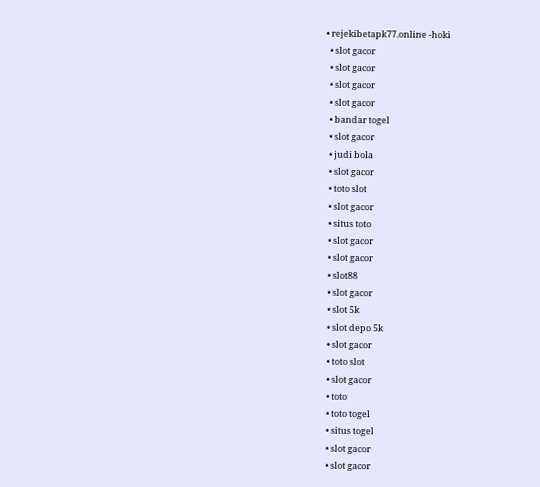• rejekibetapk77.online -hoki
  • slot gacor
  • slot gacor
  • slot gacor
  • slot gacor
  • bandar togel
  • slot gacor
  • judi bola
  • slot gacor
  • toto slot
  • slot gacor
  • situs toto
  • slot gacor
  • slot gacor
  • slot88
  • slot gacor
  • slot 5k
  • slot depo 5k
  • slot gacor
  • toto slot
  • slot gacor
  • toto
  • toto togel
  • situs togel
  • slot gacor
  • slot gacor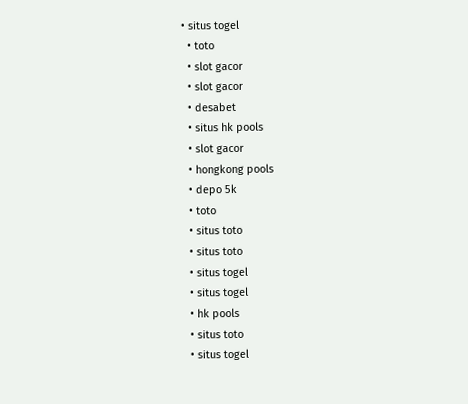• situs togel
  • toto
  • slot gacor
  • slot gacor
  • desabet
  • situs hk pools
  • slot gacor
  • hongkong pools
  • depo 5k
  • toto
  • situs toto
  • situs toto
  • situs togel
  • situs togel
  • hk pools
  • situs toto
  • situs togel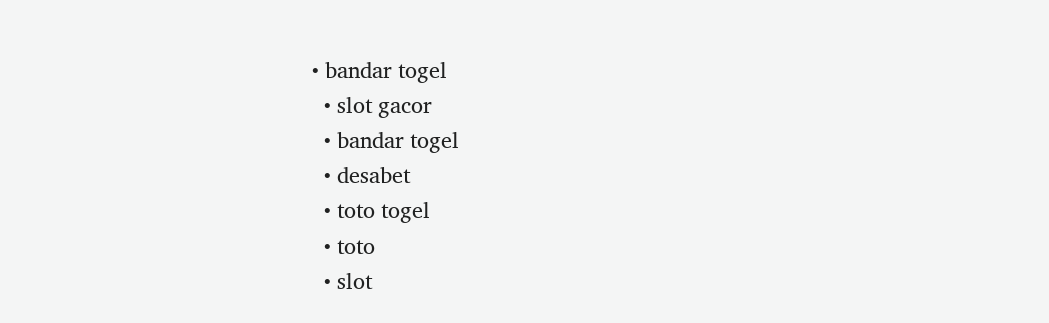• bandar togel
  • slot gacor
  • bandar togel
  • desabet
  • toto togel
  • toto
  • slot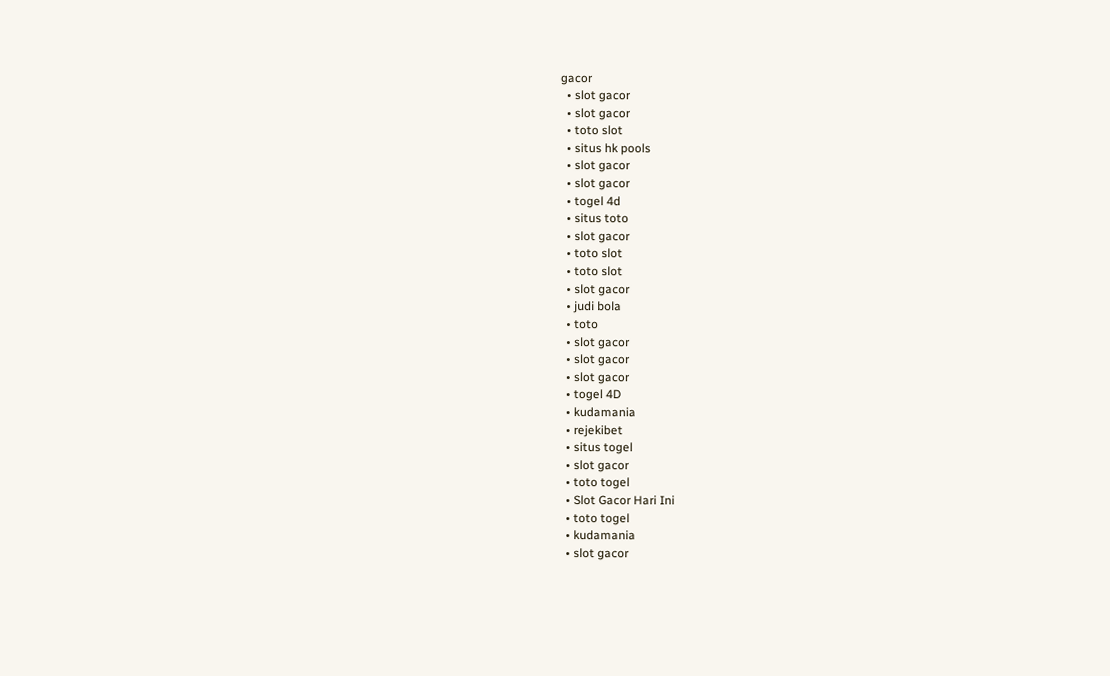gacor
  • slot gacor
  • slot gacor
  • toto slot
  • situs hk pools
  • slot gacor
  • slot gacor
  • togel 4d
  • situs toto
  • slot gacor
  • toto slot
  • toto slot
  • slot gacor
  • judi bola
  • toto
  • slot gacor
  • slot gacor
  • slot gacor
  • togel 4D
  • kudamania
  • rejekibet
  • situs togel
  • slot gacor
  • toto togel
  • Slot Gacor Hari Ini
  • toto togel
  • kudamania
  • slot gacor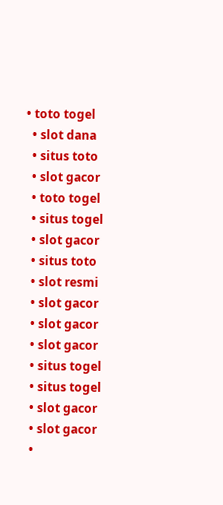• toto togel
  • slot dana
  • situs toto
  • slot gacor
  • toto togel
  • situs togel
  • slot gacor
  • situs toto
  • slot resmi
  • slot gacor
  • slot gacor
  • slot gacor
  • situs togel
  • situs togel
  • slot gacor
  • slot gacor
  •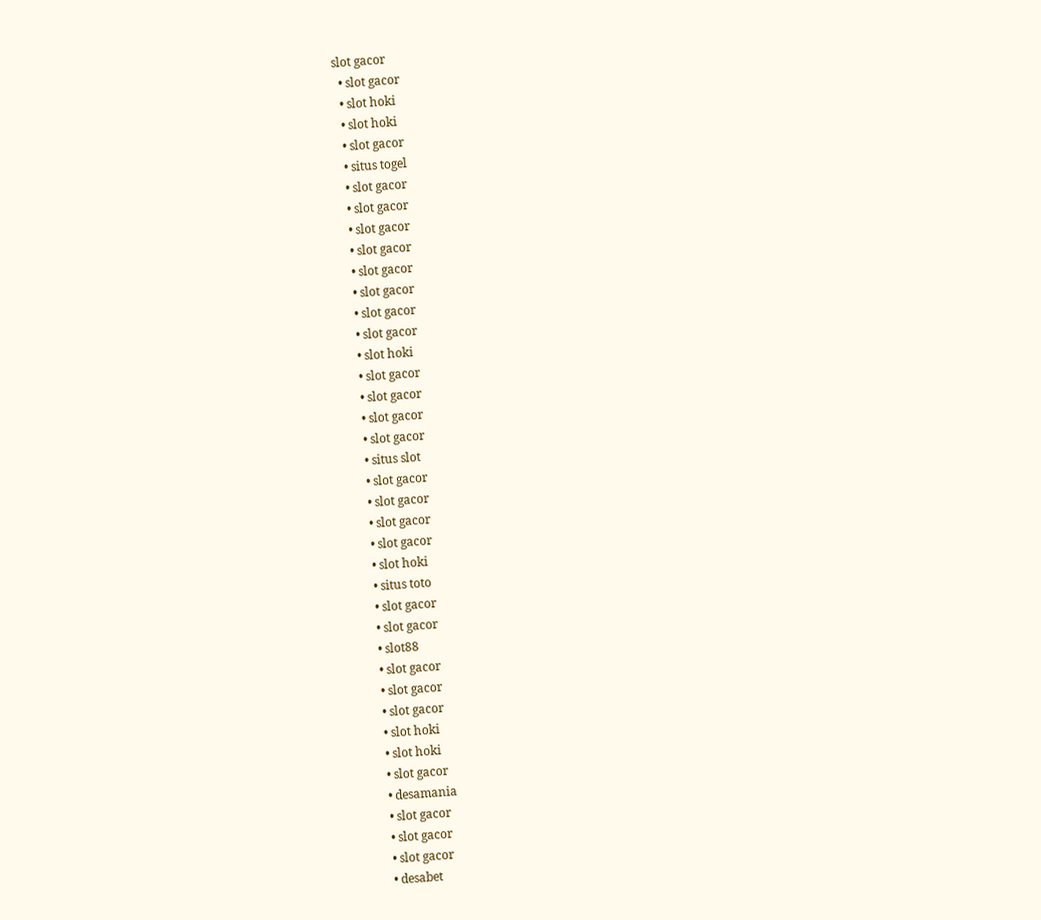slot gacor
  • slot gacor
  • slot hoki
  • slot hoki
  • slot gacor
  • situs togel
  • slot gacor
  • slot gacor
  • slot gacor
  • slot gacor
  • slot gacor
  • slot gacor
  • slot gacor
  • slot gacor
  • slot hoki
  • slot gacor
  • slot gacor
  • slot gacor
  • slot gacor
  • situs slot
  • slot gacor
  • slot gacor
  • slot gacor
  • slot gacor
  • slot hoki
  • situs toto
  • slot gacor
  • slot gacor
  • slot88
  • slot gacor
  • slot gacor
  • slot gacor
  • slot hoki
  • slot hoki
  • slot gacor
  • desamania
  • slot gacor
  • slot gacor
  • slot gacor
  • desabet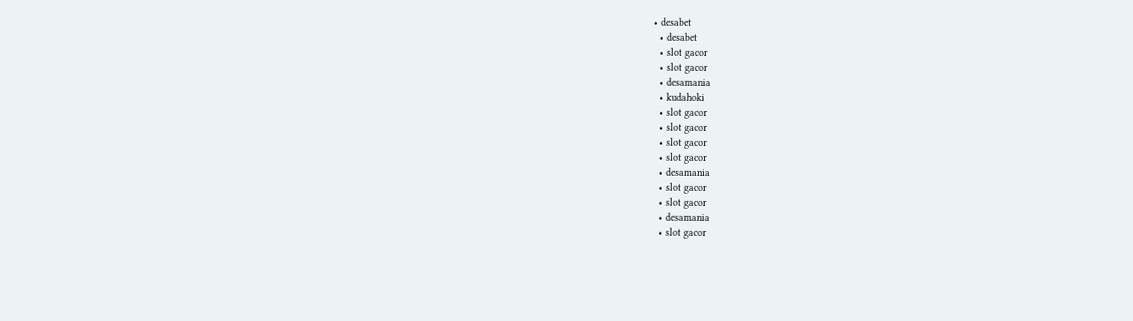• desabet
  • desabet
  • slot gacor
  • slot gacor
  • desamania
  • kudahoki
  • slot gacor
  • slot gacor
  • slot gacor
  • slot gacor
  • desamania
  • slot gacor
  • slot gacor
  • desamania
  • slot gacor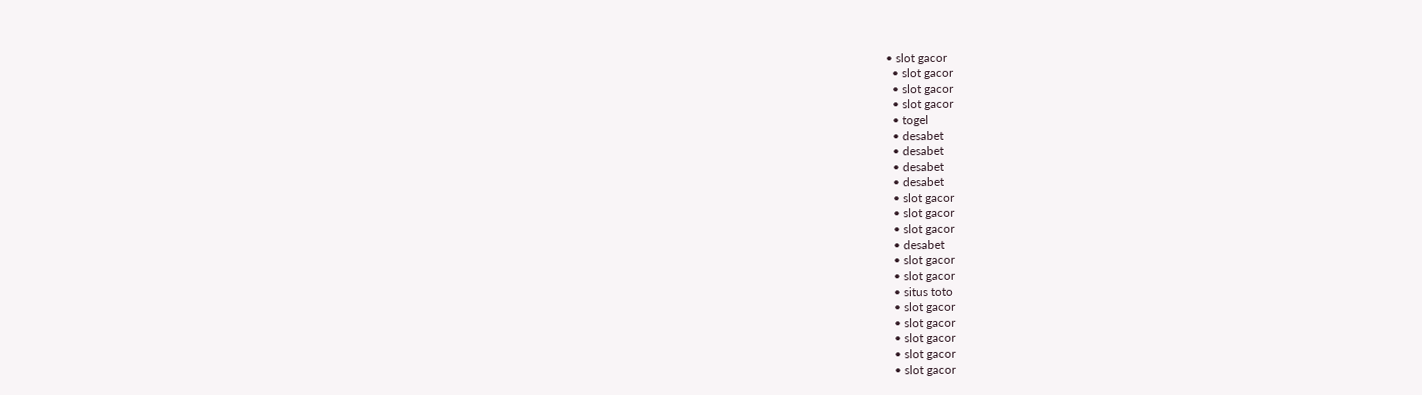• slot gacor
  • slot gacor
  • slot gacor
  • slot gacor
  • togel
  • desabet
  • desabet
  • desabet
  • desabet
  • slot gacor
  • slot gacor
  • slot gacor
  • desabet
  • slot gacor
  • slot gacor
  • situs toto
  • slot gacor
  • slot gacor
  • slot gacor
  • slot gacor
  • slot gacor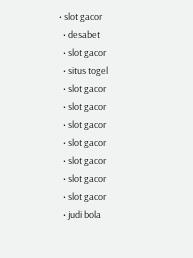• slot gacor
  • desabet
  • slot gacor
  • situs togel
  • slot gacor
  • slot gacor
  • slot gacor
  • slot gacor
  • slot gacor
  • slot gacor
  • slot gacor
  • judi bola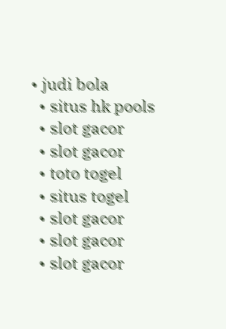• judi bola
  • situs hk pools
  • slot gacor
  • slot gacor
  • toto togel
  • situs togel
  • slot gacor
  • slot gacor
  • slot gacor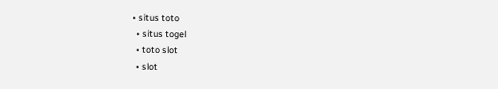• situs toto
  • situs togel
  • toto slot
  • slot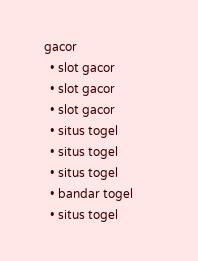gacor
  • slot gacor
  • slot gacor
  • slot gacor
  • situs togel
  • situs togel
  • situs togel
  • bandar togel
  • situs togel